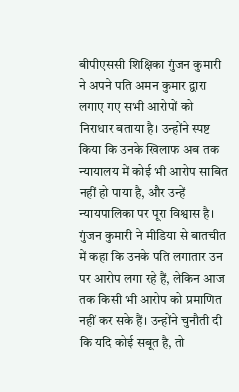बीपीएससी शिक्षिका गुंजन कुमारी ने अपने पति अमन कुमार द्वारा लगाए गए सभी आरोपों को निराधार बताया है। उन्होंने स्पष्ट किया कि उनके खिलाफ अब तक न्यायालय में कोई भी आरोप साबित नहीं हो पाया है, और उन्हें न्यायपालिका पर पूरा विश्वास है। गुंजन कुमारी ने मीडिया से बातचीत में कहा कि उनके पति लगातार उन पर आरोप लगा रहे हैं, लेकिन आज तक किसी भी आरोप को प्रमाणित नहीं कर सके हैं। उन्होंने चुनौती दी कि यदि कोई सबूत है, तो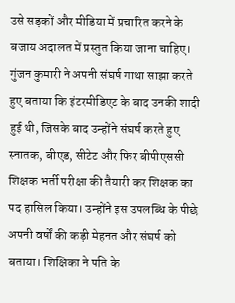उसे सड़कों और मीडिया में प्रचारित करने के बजाय अदालत में प्रस्तुत किया जाना चाहिए। गुंजन कुमारी ने अपनी संघर्ष गाथा साझा करते हुए बताया कि इंटरमीडिएट के बाद उनकी शादी हुई थी, जिसके बाद उन्होंने संघर्ष करते हुए स्नातक, बीएड, सीटेट और फिर बीपीएससी शिक्षक भर्ती परीक्षा की तैयारी कर शिक्षक का पद हासिल किया। उन्होंने इस उपलब्धि के पीछे अपनी वर्षों की कड़ी मेहनत और संघर्ष को बताया। शिक्षिका ने पति के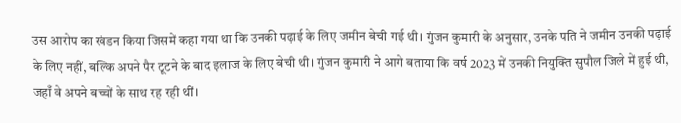उस आरोप का खंडन किया जिसमें कहा गया था कि उनकी पढ़ाई के लिए जमीन बेची गई थी। गुंजन कुमारी के अनुसार, उनके पति ने जमीन उनकी पढ़ाई के लिए नहीं, बल्कि अपने पैर टूटने के बाद इलाज के लिए बेची थी। गुंजन कुमारी ने आगे बताया कि वर्ष 2023 में उनकी नियुक्ति सुपौल जिले में हुई थी, जहाँ वे अपने बच्चों के साथ रह रही थीं।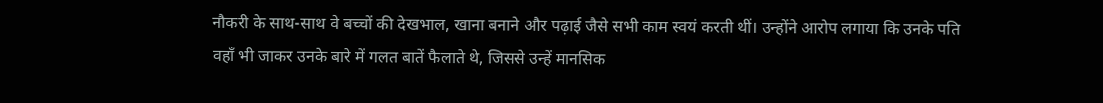नौकरी के साथ-साथ वे बच्चों की देखभाल, खाना बनाने और पढ़ाई जैसे सभी काम स्वयं करती थीं। उन्होंने आरोप लगाया कि उनके पति वहाँ भी जाकर उनके बारे में गलत बातें फैलाते थे, जिससे उन्हें मानसिक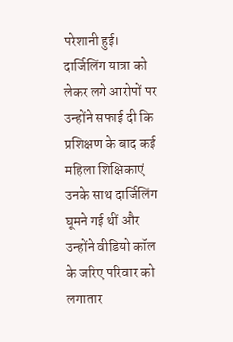परेशानी हुई। दार्जिलिंग यात्रा को लेकर लगे आरोपों पर उन्होंने सफाई दी कि प्रशिक्षण के बाद कई महिला शिक्षिकाएं उनके साथ दार्जिलिंग घूमने गई थीं और उन्होंने वीडियो कॉल के जरिए परिवार को लगातार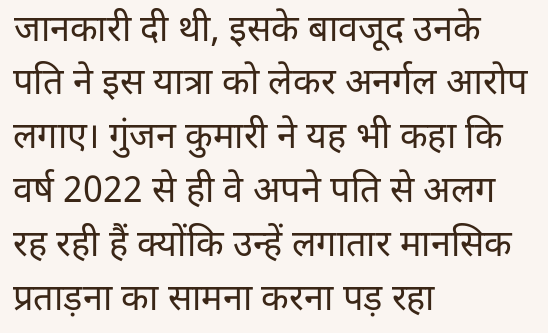जानकारी दी थी, इसके बावजूद उनके पति ने इस यात्रा को लेकर अनर्गल आरोप लगाए। गुंजन कुमारी ने यह भी कहा कि वर्ष 2022 से ही वे अपने पति से अलग रह रही हैं क्योंकि उन्हें लगातार मानसिक प्रताड़ना का सामना करना पड़ रहा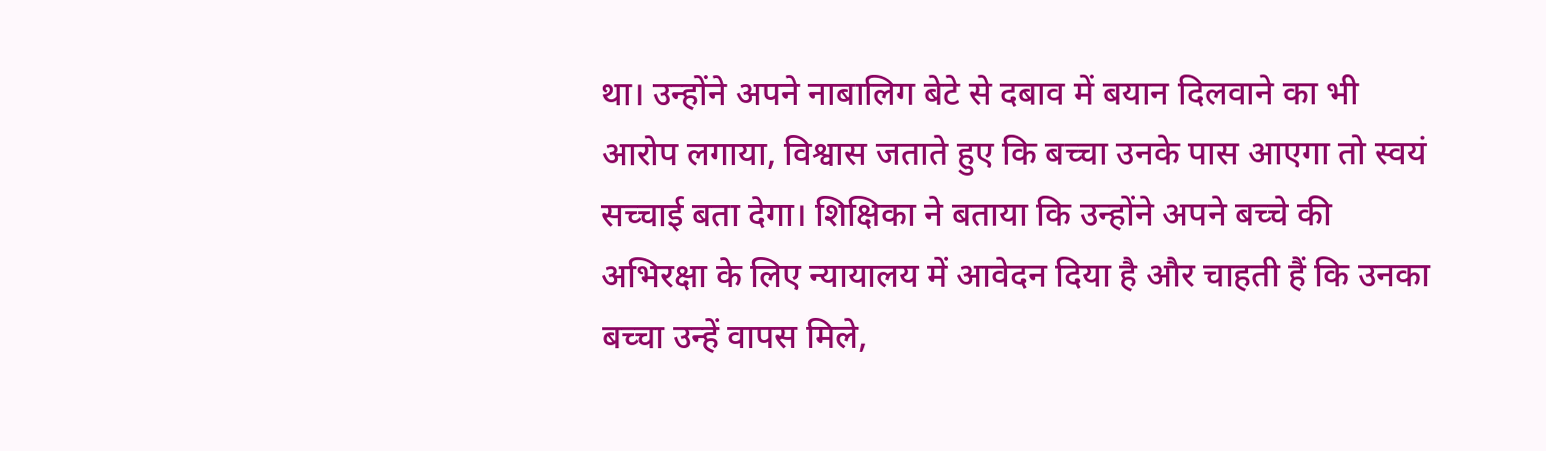था। उन्होंने अपने नाबालिग बेटे से दबाव में बयान दिलवाने का भी आरोप लगाया, विश्वास जताते हुए कि बच्चा उनके पास आएगा तो स्वयं सच्चाई बता देगा। शिक्षिका ने बताया कि उन्होंने अपने बच्चे की अभिरक्षा के लिए न्यायालय में आवेदन दिया है और चाहती हैं कि उनका बच्चा उन्हें वापस मिले,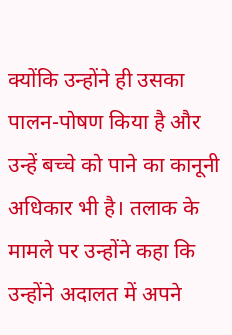क्योंकि उन्होंने ही उसका पालन-पोषण किया है और उन्हें बच्चे को पाने का कानूनी अधिकार भी है। तलाक के मामले पर उन्होंने कहा कि उन्होंने अदालत में अपने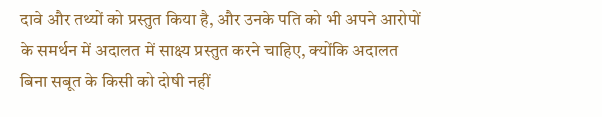दावे और तथ्यों को प्रस्तुत किया है, और उनके पति को भी अपने आरोपों के समर्थन में अदालत में साक्ष्य प्रस्तुत करने चाहिए, क्योंकि अदालत बिना सबूत के किसी को दोषी नहीं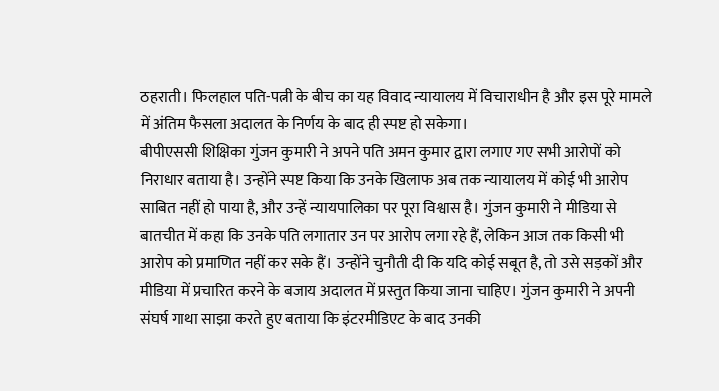ठहराती। फिलहाल पति-पत्नी के बीच का यह विवाद न्यायालय में विचाराधीन है और इस पूरे मामले में अंतिम फैसला अदालत के निर्णय के बाद ही स्पष्ट हो सकेगा।
बीपीएससी शिक्षिका गुंजन कुमारी ने अपने पति अमन कुमार द्वारा लगाए गए सभी आरोपों को निराधार बताया है। उन्होंने स्पष्ट किया कि उनके खिलाफ अब तक न्यायालय में कोई भी आरोप साबित नहीं हो पाया है, और उन्हें न्यायपालिका पर पूरा विश्वास है। गुंजन कुमारी ने मीडिया से बातचीत में कहा कि उनके पति लगातार उन पर आरोप लगा रहे हैं, लेकिन आज तक किसी भी आरोप को प्रमाणित नहीं कर सके हैं। उन्होंने चुनौती दी कि यदि कोई सबूत है, तो उसे सड़कों और मीडिया में प्रचारित करने के बजाय अदालत में प्रस्तुत किया जाना चाहिए। गुंजन कुमारी ने अपनी संघर्ष गाथा साझा करते हुए बताया कि इंटरमीडिएट के बाद उनकी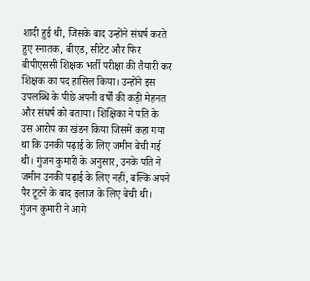शादी हुई थी, जिसके बाद उन्होंने संघर्ष करते हुए स्नातक, बीएड, सीटेट और फिर बीपीएससी शिक्षक भर्ती परीक्षा की तैयारी कर शिक्षक का पद हासिल किया। उन्होंने इस उपलब्धि के पीछे अपनी वर्षों की कड़ी मेहनत और संघर्ष को बताया। शिक्षिका ने पति के उस आरोप का खंडन किया जिसमें कहा गया था कि उनकी पढ़ाई के लिए जमीन बेची गई थी। गुंजन कुमारी के अनुसार, उनके पति ने जमीन उनकी पढ़ाई के लिए नहीं, बल्कि अपने पैर टूटने के बाद इलाज के लिए बेची थी। गुंजन कुमारी ने आगे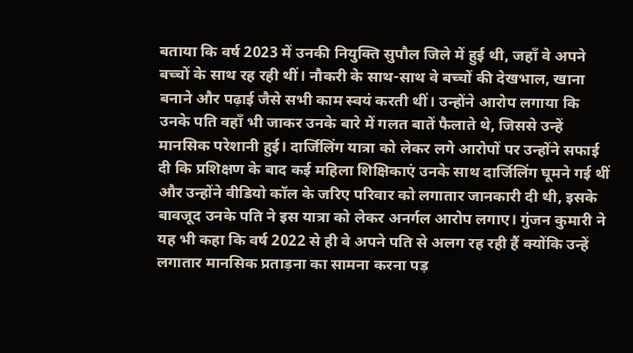बताया कि वर्ष 2023 में उनकी नियुक्ति सुपौल जिले में हुई थी, जहाँ वे अपने बच्चों के साथ रह रही थीं। नौकरी के साथ-साथ वे बच्चों की देखभाल, खाना बनाने और पढ़ाई जैसे सभी काम स्वयं करती थीं। उन्होंने आरोप लगाया कि उनके पति वहाँ भी जाकर उनके बारे में गलत बातें फैलाते थे, जिससे उन्हें मानसिक परेशानी हुई। दार्जिलिंग यात्रा को लेकर लगे आरोपों पर उन्होंने सफाई दी कि प्रशिक्षण के बाद कई महिला शिक्षिकाएं उनके साथ दार्जिलिंग घूमने गई थीं और उन्होंने वीडियो कॉल के जरिए परिवार को लगातार जानकारी दी थी, इसके बावजूद उनके पति ने इस यात्रा को लेकर अनर्गल आरोप लगाए। गुंजन कुमारी ने यह भी कहा कि वर्ष 2022 से ही वे अपने पति से अलग रह रही हैं क्योंकि उन्हें लगातार मानसिक प्रताड़ना का सामना करना पड़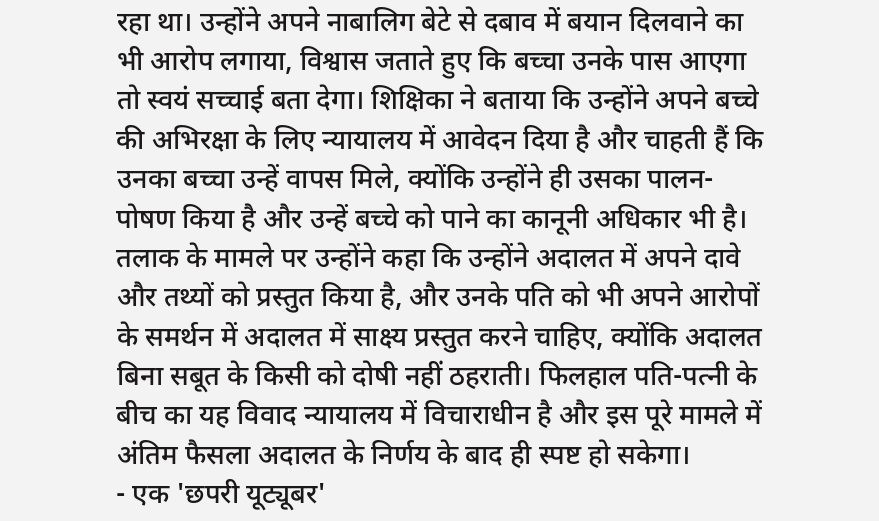रहा था। उन्होंने अपने नाबालिग बेटे से दबाव में बयान दिलवाने का भी आरोप लगाया, विश्वास जताते हुए कि बच्चा उनके पास आएगा तो स्वयं सच्चाई बता देगा। शिक्षिका ने बताया कि उन्होंने अपने बच्चे की अभिरक्षा के लिए न्यायालय में आवेदन दिया है और चाहती हैं कि उनका बच्चा उन्हें वापस मिले, क्योंकि उन्होंने ही उसका पालन-पोषण किया है और उन्हें बच्चे को पाने का कानूनी अधिकार भी है। तलाक के मामले पर उन्होंने कहा कि उन्होंने अदालत में अपने दावे और तथ्यों को प्रस्तुत किया है, और उनके पति को भी अपने आरोपों के समर्थन में अदालत में साक्ष्य प्रस्तुत करने चाहिए, क्योंकि अदालत बिना सबूत के किसी को दोषी नहीं ठहराती। फिलहाल पति-पत्नी के बीच का यह विवाद न्यायालय में विचाराधीन है और इस पूरे मामले में अंतिम फैसला अदालत के निर्णय के बाद ही स्पष्ट हो सकेगा।
- एक 'छपरी यूट्यूबर'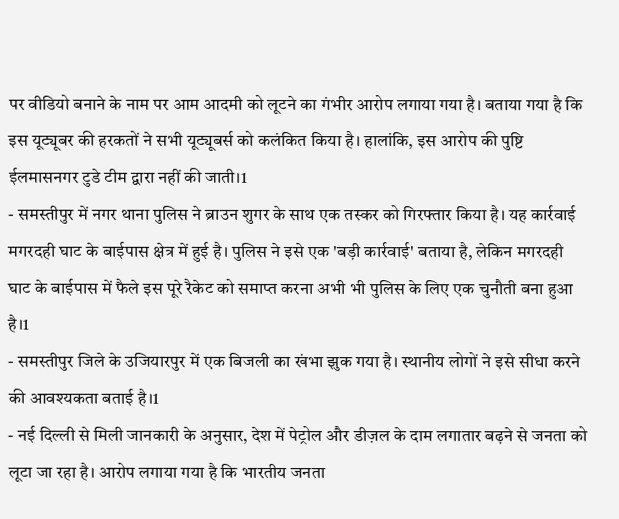पर वीडियो बनाने के नाम पर आम आदमी को लूटने का गंभीर आरोप लगाया गया है। बताया गया है कि इस यूट्यूबर की हरकतों ने सभी यूट्यूबर्स को कलंकित किया है। हालांकि, इस आरोप की पुष्टि ईलमासनगर टुडे टीम द्वारा नहीं की जाती।1
- समस्तीपुर में नगर थाना पुलिस ने ब्राउन शुगर के साथ एक तस्कर को गिरफ्तार किया है। यह कार्रवाई मगरदही घाट के बाईपास क्षेत्र में हुई है। पुलिस ने इसे एक 'बड़ी कार्रवाई' बताया है, लेकिन मगरदही घाट के बाईपास में फैले इस पूरे रैकेट को समाप्त करना अभी भी पुलिस के लिए एक चुनौती बना हुआ है।1
- समस्तीपुर जिले के उजियारपुर में एक बिजली का खंभा झुक गया है। स्थानीय लोगों ने इसे सीधा करने की आवश्यकता बताई है।1
- नई दिल्ली से मिली जानकारी के अनुसार, देश में पेट्रोल और डीज़ल के दाम लगातार बढ़ने से जनता को लूटा जा रहा है। आरोप लगाया गया है कि भारतीय जनता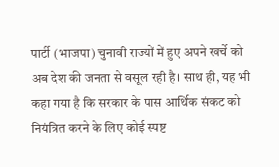पार्टी (भाजपा) चुनावी राज्यों में हुए अपने खर्चे को अब देश की जनता से वसूल रही है। साथ ही, यह भी कहा गया है कि सरकार के पास आर्थिक संकट को नियंत्रित करने के लिए कोई स्पष्ट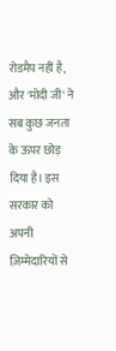रोडमैप नहीं है, और 'मोदी जी' ने सब कुछ जनता के ऊपर छोड़ दिया है। इस सरकार को अपनी ज़िम्मेदारियों से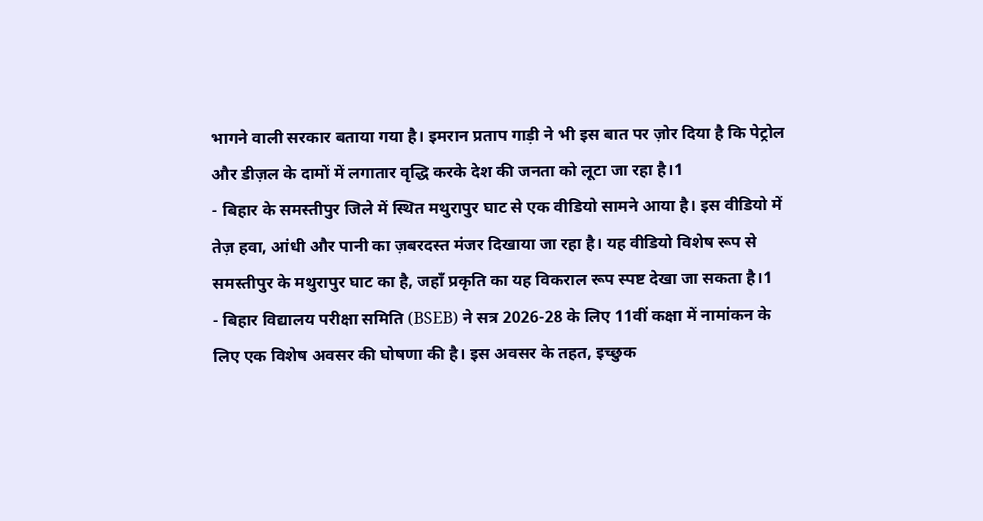भागने वाली सरकार बताया गया है। इमरान प्रताप गाड़ी ने भी इस बात पर ज़ोर दिया है कि पेट्रोल और डीज़ल के दामों में लगातार वृद्धि करके देश की जनता को लूटा जा रहा है।1
- बिहार के समस्तीपुर जिले में स्थित मथुरापुर घाट से एक वीडियो सामने आया है। इस वीडियो में तेज़ हवा, आंधी और पानी का ज़बरदस्त मंजर दिखाया जा रहा है। यह वीडियो विशेष रूप से समस्तीपुर के मथुरापुर घाट का है, जहाँ प्रकृति का यह विकराल रूप स्पष्ट देखा जा सकता है।1
- बिहार विद्यालय परीक्षा समिति (BSEB) ने सत्र 2026-28 के लिए 11वीं कक्षा में नामांकन के लिए एक विशेष अवसर की घोषणा की है। इस अवसर के तहत, इच्छुक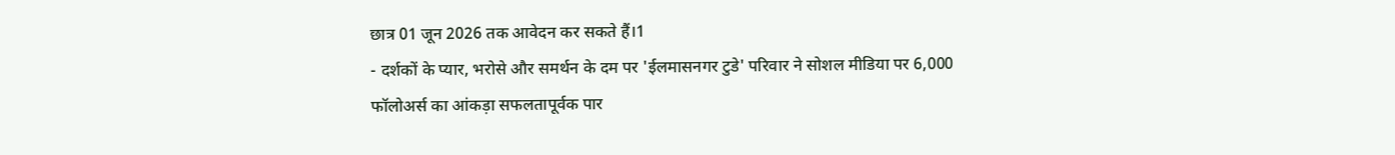छात्र 01 जून 2026 तक आवेदन कर सकते हैं।1
- दर्शकों के प्यार, भरोसे और समर्थन के दम पर 'ईलमासनगर टुडे' परिवार ने सोशल मीडिया पर 6,000 फॉलोअर्स का आंकड़ा सफलतापूर्वक पार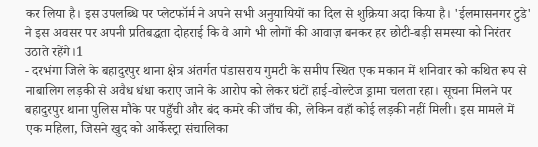कर लिया है। इस उपलब्धि पर प्लेटफॉर्म ने अपने सभी अनुयायियों का दिल से शुक्रिया अदा किया है। 'ईलमासनगर टुडे' ने इस अवसर पर अपनी प्रतिबद्धता दोहराई कि वे आगे भी लोगों की आवाज़ बनकर हर छोटी-बड़ी समस्या को निरंतर उठाते रहेंगे।1
- दरभंगा जिले के बहादुरपुर थाना क्षेत्र अंतर्गत पंडासराय गुमटी के समीप स्थित एक मकान में शनिवार को कथित रूप से नाबालिग लड़की से अवैध धंधा कराए जाने के आरोप को लेकर घंटों हाई-वोल्टेज ड्रामा चलता रहा। सूचना मिलने पर बहादुरपुर थाना पुलिस मौके पर पहुँची और बंद कमरे की जाँच की, लेकिन वहाँ कोई लड़की नहीं मिली। इस मामले में एक महिला, जिसने खुद को आर्केस्ट्रा संचालिका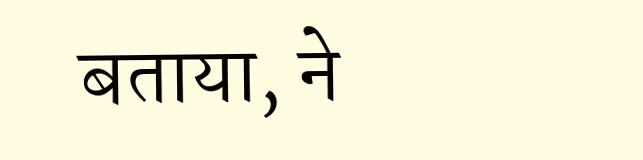बताया, ने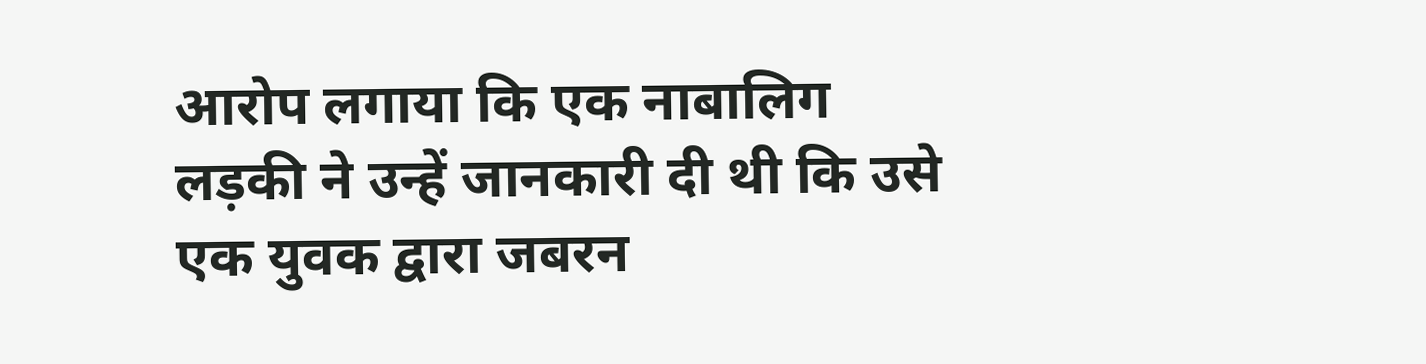आरोप लगाया कि एक नाबालिग लड़की ने उन्हें जानकारी दी थी कि उसे एक युवक द्वारा जबरन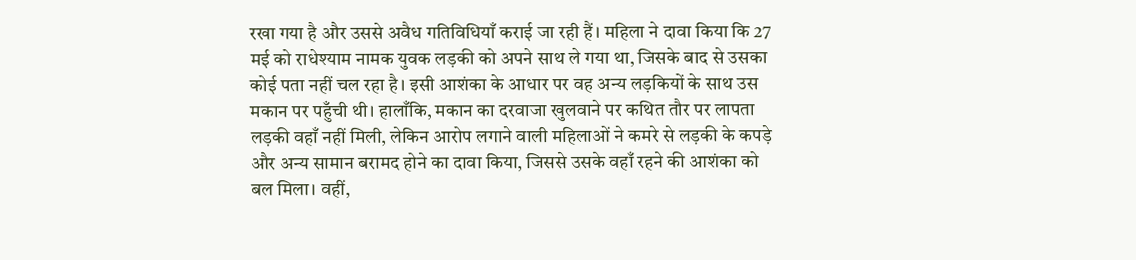रखा गया है और उससे अवैध गतिविधियाँ कराई जा रही हैं। महिला ने दावा किया कि 27 मई को राधेश्याम नामक युवक लड़की को अपने साथ ले गया था, जिसके बाद से उसका कोई पता नहीं चल रहा है। इसी आशंका के आधार पर वह अन्य लड़कियों के साथ उस मकान पर पहुँची थी। हालाँकि, मकान का दरवाजा खुलवाने पर कथित तौर पर लापता लड़की वहाँ नहीं मिली, लेकिन आरोप लगाने वाली महिलाओं ने कमरे से लड़की के कपड़े और अन्य सामान बरामद होने का दावा किया, जिससे उसके वहाँ रहने की आशंका को बल मिला। वहीं,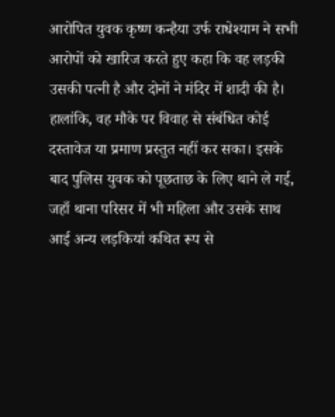आरोपित युवक कृष्ण कन्हैया उर्फ राधेश्याम ने सभी आरोपों को खारिज करते हुए कहा कि वह लड़की उसकी पत्नी है और दोनों ने मंदिर में शादी की है। हालांकि, वह मौके पर विवाह से संबंधित कोई दस्तावेज या प्रमाण प्रस्तुत नहीं कर सका। इसके बाद पुलिस युवक को पूछताछ के लिए थाने ले गई, जहाँ थाना परिसर में भी महिला और उसके साथ आई अन्य लड़कियां कथित रूप से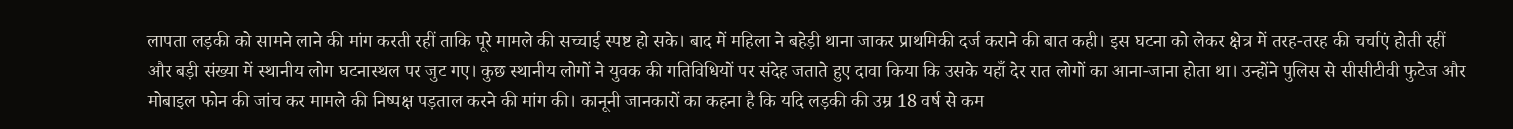लापता लड़की को सामने लाने की मांग करती रहीं ताकि पूरे मामले की सच्चाई स्पष्ट हो सके। बाद में महिला ने बहेड़ी थाना जाकर प्राथमिकी दर्ज कराने की बात कही। इस घटना को लेकर क्षेत्र में तरह-तरह की चर्चाएं होती रहीं और बड़ी संख्या में स्थानीय लोग घटनास्थल पर जुट गए। कुछ स्थानीय लोगों ने युवक की गतिविधियों पर संदेह जताते हुए दावा किया कि उसके यहाँ देर रात लोगों का आना-जाना होता था। उन्होंने पुलिस से सीसीटीवी फुटेज और मोबाइल फोन की जांच कर मामले की निष्पक्ष पड़ताल करने की मांग की। कानूनी जानकारों का कहना है कि यदि लड़की की उम्र 18 वर्ष से कम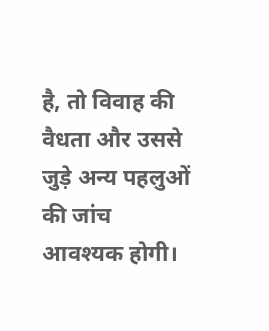है, तो विवाह की वैधता और उससे जुड़े अन्य पहलुओं की जांच आवश्यक होगी।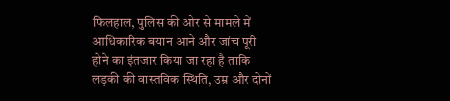फिलहाल, पुलिस की ओर से मामले में आधिकारिक बयान आने और जांच पूरी होने का इंतजार किया जा रहा है ताकि लड़की की वास्तविक स्थिति, उम्र और दोनों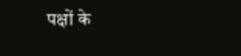पक्षों के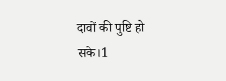दावों की पुष्टि हो सके।1